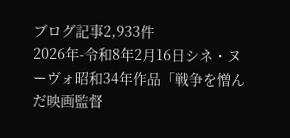ブログ記事2,933件
2026年-令和8年2月16日シネ・ヌーヴォ昭和34年作品「戦争を憎んだ映画監督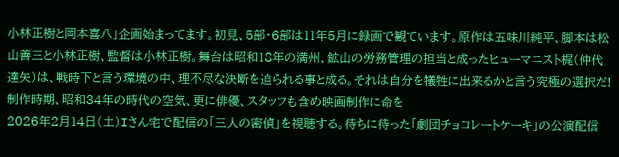小林正樹と岡本喜八」企画始まってます。初見、5部・6部は11年5月に録画で観ています。原作は五味川純平、脚本は松山善三と小林正樹、監督は小林正樹。舞台は昭和18年の満州、鉱山の労務管理の担当と成ったヒューマニスト梶(仲代達矢)は、戦時下と言う環境の中、理不尽な決断を迫られる事と成る。それは自分を犠牲に出来るかと言う究極の選択だ!制作時期、昭和34年の時代の空気、更に俳優、スタッフも含め映画制作に命を
2026年2月14日(土)Iさん宅で配信の「三人の密偵」を視聴する。待ちに待った「劇団チョコレートケーキ」の公演配信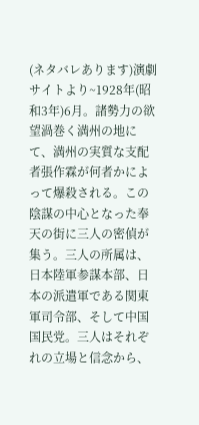(ネタバレあります)演劇サイトより~1928年(昭和3年)6月。諸勢力の欲望渦巻く満州の地にて、満州の実質な支配者張作霖が何者かによって爆殺される。この陰謀の中心となった奉天の街に三人の密偵が集う。三人の所属は、日本陸軍参謀本部、日本の派遣軍である関東軍司令部、そして中国国民党。三人はそれぞれの立場と信念から、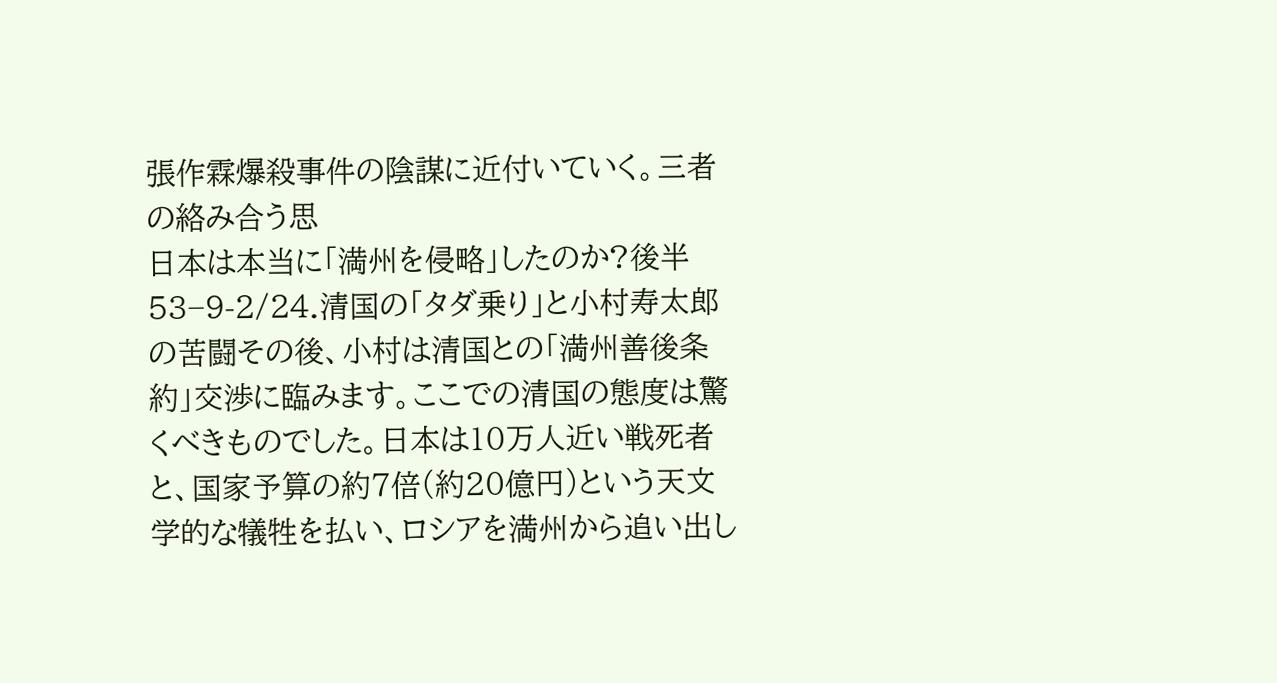張作霖爆殺事件の陰謀に近付いていく。三者の絡み合う思
日本は本当に「満州を侵略」したのか?後半53−9-2/24.清国の「タダ乗り」と小村寿太郎の苦闘その後、小村は清国との「満州善後条約」交渉に臨みます。ここでの清国の態度は驚くべきものでした。日本は10万人近い戦死者と、国家予算の約7倍(約20億円)という天文学的な犠牲を払い、ロシアを満州から追い出し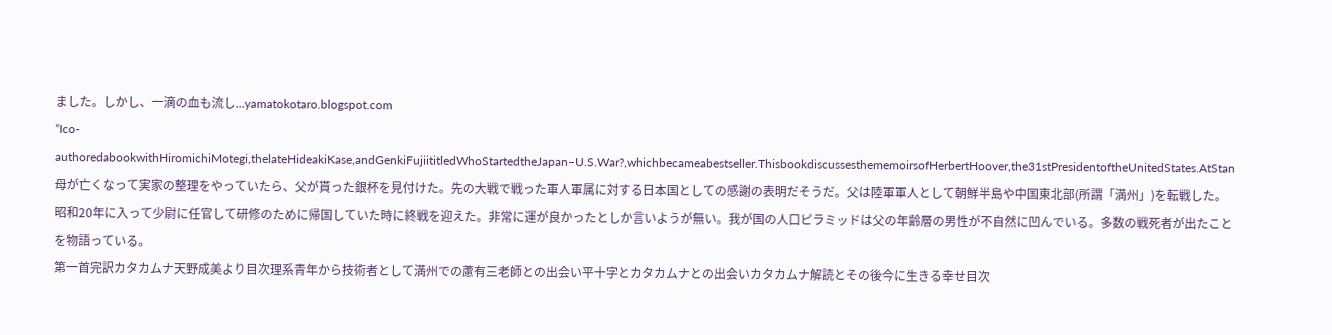ました。しかし、一滴の血も流し...yamatokotaro.blogspot.com
“Ico-authoredabookwithHiromichiMotegi,thelateHideakiKase,andGenkiFujiititledWhoStartedtheJapan–U.S.War?,whichbecameabestseller.ThisbookdiscussesthememoirsofHerbertHoover,the31stPresidentoftheUnitedStates.AtStan
母が亡くなって実家の整理をやっていたら、父が貰った銀杯を見付けた。先の大戦で戦った軍人軍属に対する日本国としての感謝の表明だそうだ。父は陸軍軍人として朝鮮半島や中国東北部(所謂「満州」)を転戦した。昭和20年に入って少尉に任官して研修のために帰国していた時に終戦を迎えた。非常に運が良かったとしか言いようが無い。我が国の人口ピラミッドは父の年齢層の男性が不自然に凹んでいる。多数の戦死者が出たことを物語っている。
第一首完訳カタカムナ天野成美より目次理系青年から技術者として満州での藘有三老師との出会い平十字とカタカムナとの出会いカタカムナ解読とその後今に生きる幸せ目次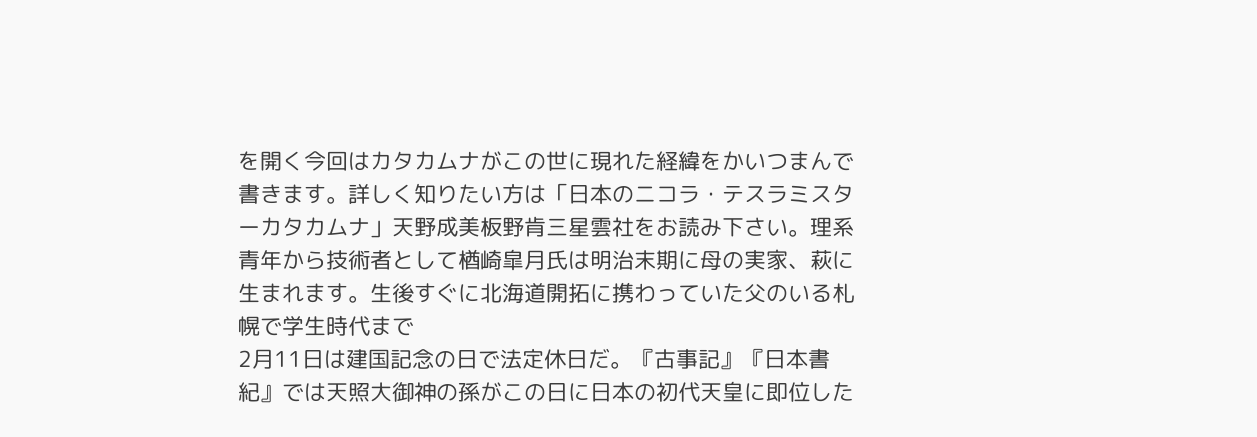を開く今回はカタカムナがこの世に現れた経緯をかいつまんで書きます。詳しく知りたい方は「日本のニコラ・テスラミスターカタカムナ」天野成美板野肯三星雲社をお読み下さい。理系青年から技術者として楢崎皐月氏は明治末期に母の実家、萩に生まれます。生後すぐに北海道開拓に携わっていた父のいる札幌で学生時代まで
2月11日は建国記念の日で法定休日だ。『古事記』『日本書紀』では天照大御神の孫がこの日に日本の初代天皇に即位した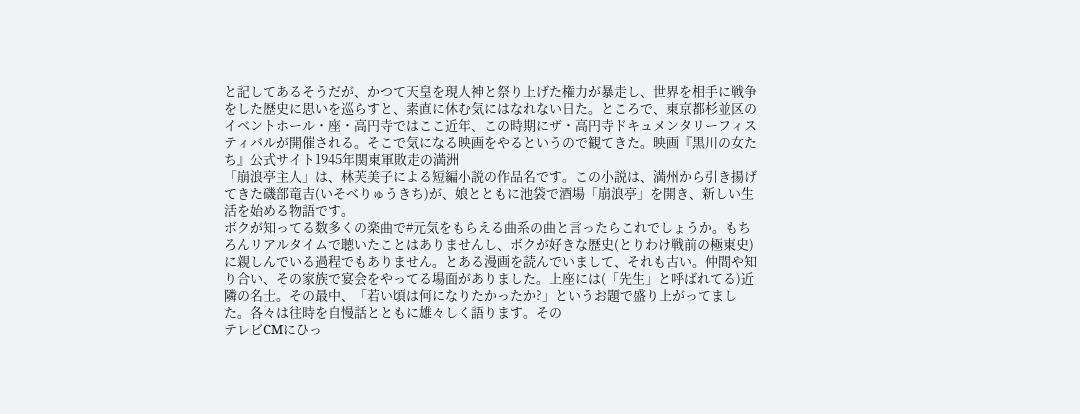と記してあるそうだが、かつて天皇を現人神と祭り上げた権力が暴走し、世界を相手に戦争をした歴史に思いを巡らすと、素直に休む気にはなれない日た。ところで、東京都杉並区のイベントホール・座・高円寺ではここ近年、この時期にザ・高円寺ドキュメンタリーフィスティバルが開催される。そこで気になる映画をやるというので観てきた。映画『黒川の女たち』公式サイト1945年関東軍敗走の満洲
「崩浪亭主人」は、林芙美子による短編小説の作品名です。この小説は、満州から引き揚げてきた磯部竜吉(いそべりゅうきち)が、娘とともに池袋で酒場「崩浪亭」を開き、新しい生活を始める物語です。
ボクが知ってる数多くの楽曲で#元気をもらえる曲系の曲と言ったらこれでしょうか。もちろんリアルタイムで聴いたことはありませんし、ボクが好きな歴史(とりわけ戦前の極東史)に親しんでいる過程でもありません。とある漫画を読んでいまして、それも古い。仲間や知り合い、その家族で宴会をやってる場面がありました。上座には(「先生」と呼ばれてる)近隣の名士。その最中、「若い頃は何になりたかったか?」というお題で盛り上がってました。各々は往時を自慢話とともに雄々しく語ります。その
テレビCMにひっ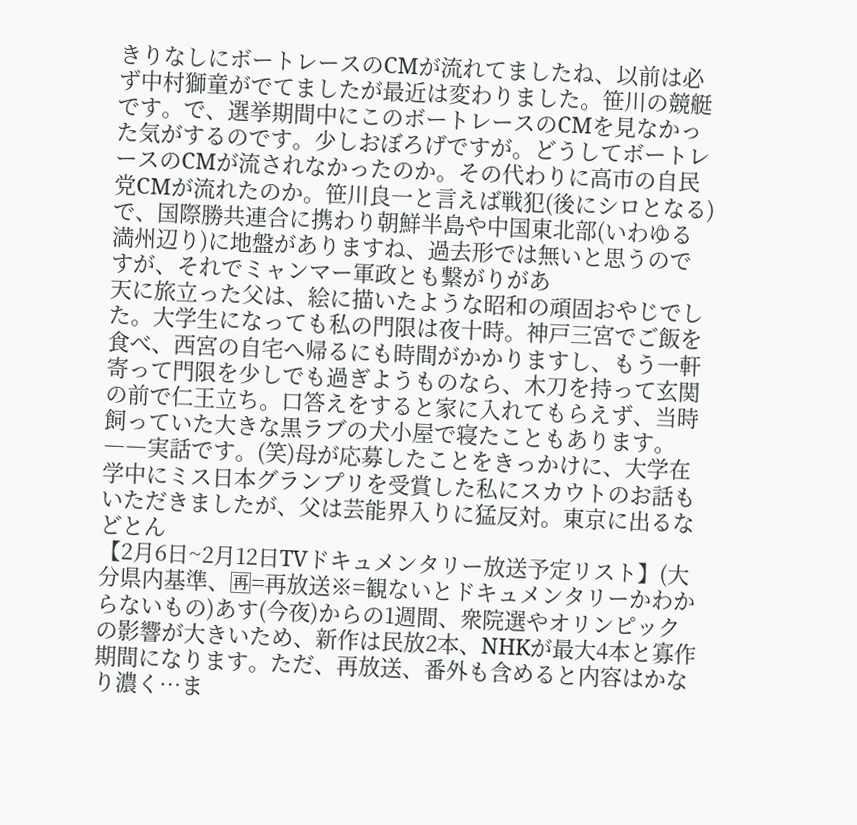きりなしにボートレースのCMが流れてましたね、以前は必ず中村獅童がでてましたが最近は変わりました。笹川の競艇です。で、選挙期間中にこのボートレースのCMを見なかった気がするのです。少しおぼろげですが。どうしてボートレースのCMが流されなかったのか。その代わりに高市の自民党CMが流れたのか。笹川良一と言えば戦犯(後にシロとなる)で、国際勝共連合に携わり朝鮮半島や中国東北部(いわゆる満州辺り)に地盤がありますね、過去形では無いと思うのですが、それでミャンマー軍政とも繋がりがあ
天に旅立った父は、絵に描いたような昭和の頑固おやじでした。大学生になっても私の門限は夜十時。神戸三宮でご飯を食べ、西宮の自宅へ帰るにも時間がかかりますし、もう一軒寄って門限を少しでも過ぎようものなら、木刀を持って玄関の前で仁王立ち。口答えをすると家に入れてもらえず、当時飼っていた大きな黒ラブの犬小屋で寝たこともあります。――実話です。(笑)母が応募したことをきっかけに、大学在学中にミス日本グランプリを受賞した私にスカウトのお話もいただきましたが、父は芸能界入りに猛反対。東京に出るなどとん
【2月6日~2月12日TVドキュメンタリー放送予定リスト】(大分県内基準、🈞=再放送※=観ないとドキュメンタリーかわからないもの)あす(今夜)からの1週間、衆院選やオリンピックの影響が大きいため、新作は民放2本、NHKが最大4本と寡作期間になります。ただ、再放送、番外も含めると内容はかなり濃く…ま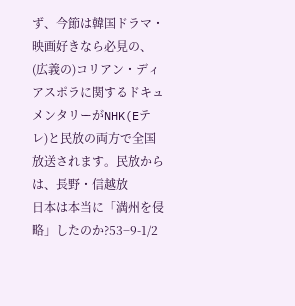ず、今節は韓国ドラマ・映画好きなら必見の、(広義の)コリアン・ディアスポラに関するドキュメンタリーがNHK(Eテレ)と民放の両方で全国放送されます。民放からは、長野・信越放
日本は本当に「満州を侵略」したのか?53−9-1/2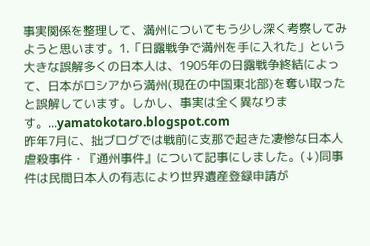事実関係を整理して、満州についてもう少し深く考察してみようと思います。1.「日露戦争で満州を手に入れた」という大きな誤解多くの日本人は、1905年の日露戦争終結によって、日本がロシアから満州(現在の中国東北部)を奪い取ったと誤解しています。しかし、事実は全く異なります。...yamatokotaro.blogspot.com
昨年7月に、拙ブログでは戦前に支那で起きた凄惨な日本人虐殺事件・『通州事件』について記事にしました。(↓)同事件は民間日本人の有志により世界遺産登録申請が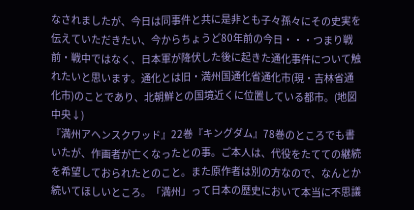なされましたが、今日は同事件と共に是非とも子々孫々にその史実を伝えていただきたい、今からちょうど80年前の今日・・・つまり戦前・戦中ではなく、日本軍が降伏した後に起きた通化事件について触れたいと思います。通化とは旧・満州国通化省通化市(現・吉林省通化市)のことであり、北朝鮮との国境近くに位置している都市。(地図中央↓)
『満州アヘンスクワッド』22巻『キングダム』78巻のところでも書いたが、作画者が亡くなったとの事。ご本人は、代役をたてての継続を希望しておられたとのこと。また原作者は別の方なので、なんとか続いてほしいところ。「満州」って日本の歴史において本当に不思議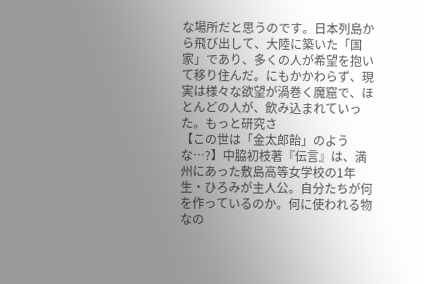な場所だと思うのです。日本列島から飛び出して、大陸に築いた「国家」であり、多くの人が希望を抱いて移り住んだ。にもかかわらず、現実は様々な欲望が渦巻く魔窟で、ほとんどの人が、飲み込まれていった。もっと研究さ
【この世は「金太郎飴」のような…?】中脇初枝著『伝言』は、満州にあった敷島高等女学校の1年生・ひろみが主人公。自分たちが何を作っているのか。何に使われる物なの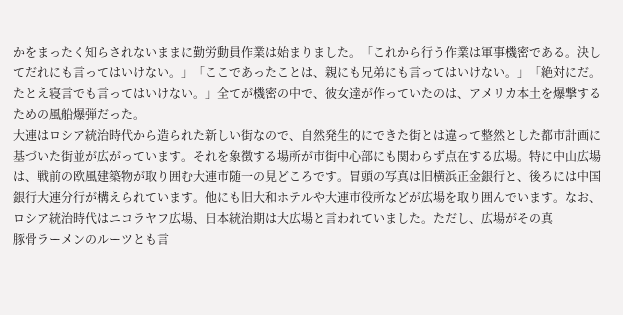かをまったく知らされないままに勤労動員作業は始まりました。「これから行う作業は軍事機密である。決してだれにも言ってはいけない。」「ここであったことは、親にも兄弟にも言ってはいけない。」「絶対にだ。たとえ寝言でも言ってはいけない。」全てが機密の中で、彼女達が作っていたのは、アメリカ本土を爆撃するための風船爆弾だった。
大連はロシア統治時代から造られた新しい街なので、自然発生的にできた街とは違って整然とした都市計画に基づいた街並が広がっています。それを象徴する場所が市街中心部にも関わらず点在する広場。特に中山広場は、戦前の欧風建築物が取り囲む大連市随一の見どころです。冒頭の写真は旧横浜正金銀行と、後ろには中国銀行大連分行が構えられています。他にも旧大和ホテルや大連市役所などが広場を取り囲んでいます。なお、ロシア統治時代はニコラヤフ広場、日本統治期は大広場と言われていました。ただし、広場がその真
豚骨ラーメンのルーツとも言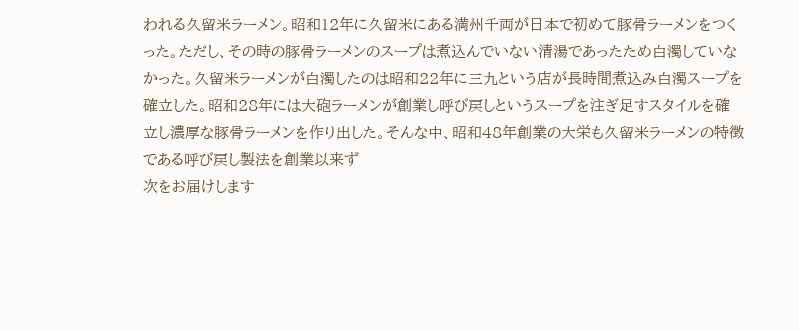われる久留米ラーメン。昭和12年に久留米にある満州千両が日本で初めて豚骨ラーメンをつくった。ただし、その時の豚骨ラーメンのスープは煮込んでいない清湯であったため白濁していなかった。久留米ラーメンが白濁したのは昭和22年に三九という店が長時間煮込み白濁スープを確立した。昭和28年には大砲ラーメンが創業し呼び戻しというスープを注ぎ足すスタイルを確立し濃厚な豚骨ラーメンを作り出した。そんな中、昭和48年創業の大栄も久留米ラーメンの特徴である呼び戻し製法を創業以来ず
次をお届けします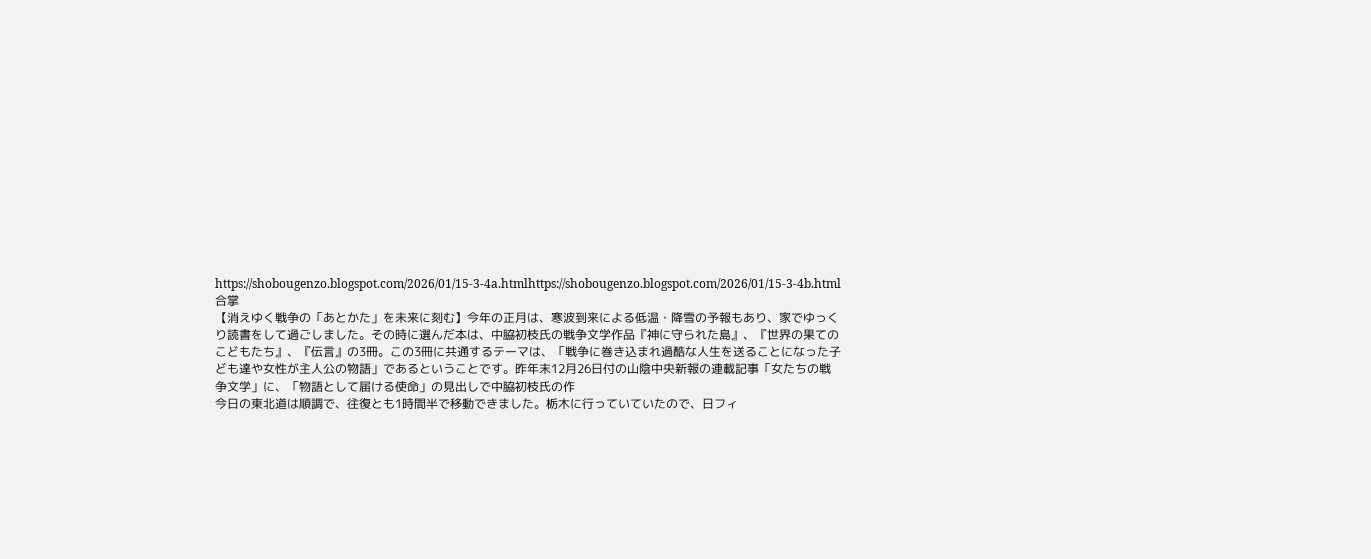https://shobougenzo.blogspot.com/2026/01/15-3-4a.htmlhttps://shobougenzo.blogspot.com/2026/01/15-3-4b.html合掌
【消えゆく戦争の「あとかた」を未来に刻む】今年の正月は、寒波到来による低温・降雪の予報もあり、家でゆっくり読書をして過ごしました。その時に選んだ本は、中脇初枝氏の戦争文学作品『神に守られた島』、『世界の果てのこどもたち』、『伝言』の3冊。この3冊に共通するテーマは、「戦争に巻き込まれ過酷な人生を送ることになった子ども達や女性が主人公の物語」であるということです。昨年末12月26日付の山陰中央新報の連載記事「女たちの戦争文学」に、「物語として届ける使命」の見出しで中脇初枝氏の作
今日の東北道は順調で、往復とも1時間半で移動できました。栃木に行っていていたので、日フィ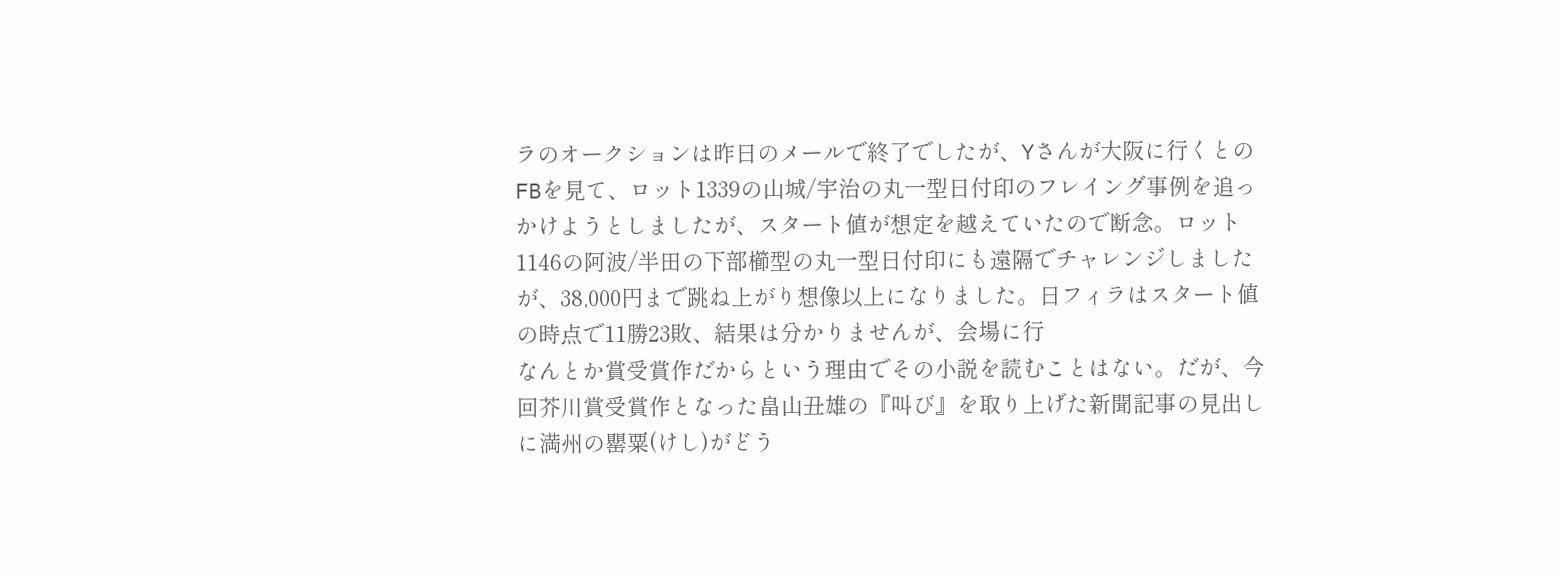ラのオークションは昨日のメールで終了でしたが、Yさんが大阪に行くとのFBを見て、ロット1339の山城/宇治の丸一型日付印のフレイング事例を追っかけようとしましたが、スタート値が想定を越えていたので断念。ロット1146の阿波/半田の下部櫛型の丸一型日付印にも遠隔でチャレンジしましたが、38,000円まで跳ね上がり想像以上になりました。日フィラはスタート値の時点で11勝23敗、結果は分かりませんが、会場に行
なんとか賞受賞作だからという理由でその小説を読むことはない。だが、今回芥川賞受賞作となった畠山丑雄の『叫び』を取り上げた新聞記事の見出しに満州の罌粟(けし)がどう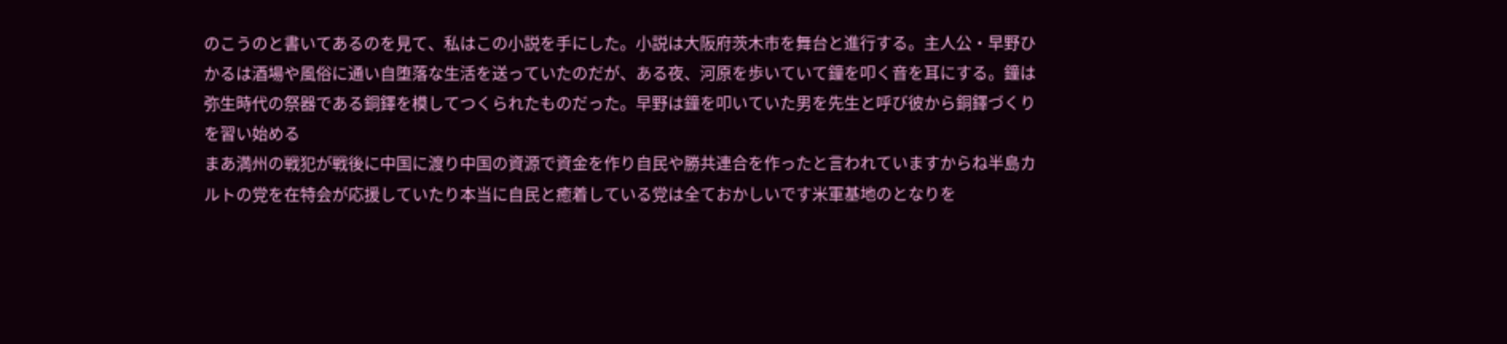のこうのと書いてあるのを見て、私はこの小説を手にした。小説は大阪府茨木市を舞台と進行する。主人公・早野ひかるは酒場や風俗に通い自堕落な生活を送っていたのだが、ある夜、河原を歩いていて鐘を叩く音を耳にする。鐘は弥生時代の祭器である銅鐸を模してつくられたものだった。早野は鐘を叩いていた男を先生と呼び彼から銅鐸づくりを習い始める
まあ満州の戦犯が戦後に中国に渡り中国の資源で資金を作り自民や勝共連合を作ったと言われていますからね半島カルトの党を在特会が応援していたり本当に自民と癒着している党は全ておかしいです米軍基地のとなりを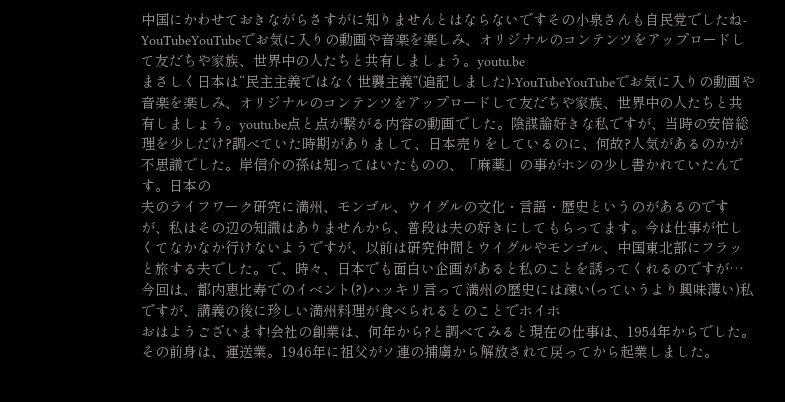中国にかわせておきながらさすがに知りませんとはならないですその小泉さんも自民党でしたね-YouTubeYouTubeでお気に入りの動画や音楽を楽しみ、オリジナルのコンテンツをアップロードして友だちや家族、世界中の人たちと共有しましょう。youtu.be
まさしく日本は“民主主義ではなく世襲主義”(追記しました)-YouTubeYouTubeでお気に入りの動画や音楽を楽しみ、オリジナルのコンテンツをアップロードして友だちや家族、世界中の人たちと共有しましょう。youtu.be点と点が繋がる内容の動画でした。陰謀論好きな私ですが、当時の安倍総理を少しだけ?調べていた時期がありまして、日本売りをしているのに、何故?人気があるのかが不思議でした。岸信介の孫は知ってはいたものの、「麻薬」の事がホンの少し書かれていたんです。日本の
夫のライフワーク研究に満州、モンゴル、ウイグルの文化・言語・歴史というのがあるのですが、私はその辺の知識はありませんから、普段は夫の好きにしてもらってます。今は仕事が忙しくてなかなか行けないようですが、以前は研究仲間とウイグルやモンゴル、中国東北部にフラッと旅する夫でした。で、時々、日本でも面白い企画があると私のことを誘ってくれるのですが…今回は、都内恵比寿でのイベント(?)ハッキリ言って満州の歴史には疎い(っていうより興味薄い)私ですが、講義の後に珍しい満州料理が食べられるとのことでホイホ
おはようございます!会社の創業は、何年から?と調べてみると現在の仕事は、1954年からでした。その前身は、運送業。1946年に祖父がソ連の捕虜から解放されて戻ってから起業しました。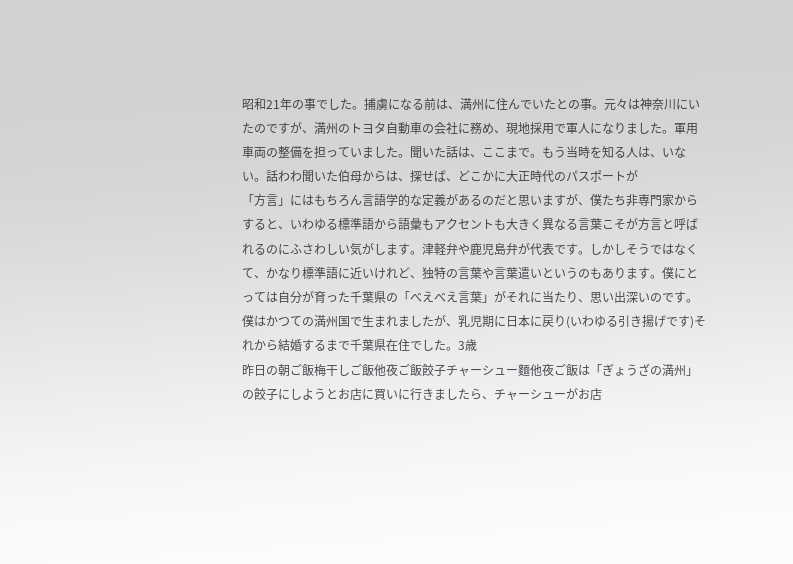昭和21年の事でした。捕虜になる前は、満州に住んでいたとの事。元々は神奈川にいたのですが、満州のトヨタ自動車の会社に務め、現地採用で軍人になりました。軍用車両の整備を担っていました。聞いた話は、ここまで。もう当時を知る人は、いない。話わわ聞いた伯母からは、探せば、どこかに大正時代のパスポートが
「方言」にはもちろん言語学的な定義があるのだと思いますが、僕たち非専門家からすると、いわゆる標準語から語彙もアクセントも大きく異なる言葉こそが方言と呼ばれるのにふさわしい気がします。津軽弁や鹿児島弁が代表です。しかしそうではなくて、かなり標準語に近いけれど、独特の言葉や言葉遣いというのもあります。僕にとっては自分が育った千葉県の「べえべえ言葉」がそれに当たり、思い出深いのです。僕はかつての満州国で生まれましたが、乳児期に日本に戻り(いわゆる引き揚げです)それから結婚するまで千葉県在住でした。3歳
昨日の朝ご飯梅干しご飯他夜ご飯餃子チャーシュー麵他夜ご飯は「ぎょうざの満州」の餃子にしようとお店に買いに行きましたら、チャーシューがお店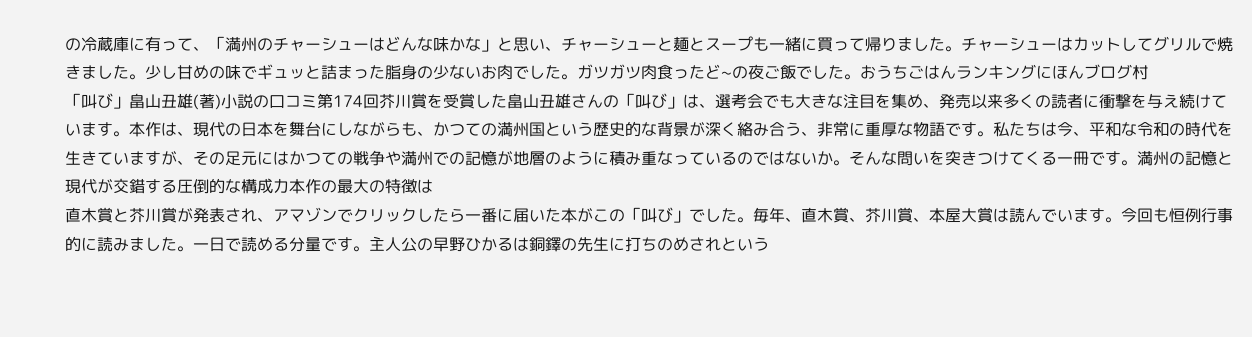の冷蔵庫に有って、「満州のチャーシューはどんな味かな」と思い、チャーシューと麺とスープも一緒に買って帰りました。チャーシューはカットしてグリルで焼きました。少し甘めの味でギュッと詰まった脂身の少ないお肉でした。ガツガツ肉食ったど~の夜ご飯でした。おうちごはんランキングにほんブログ村
「叫び」畠山丑雄(著)小説の口コミ第174回芥川賞を受賞した畠山丑雄さんの「叫び」は、選考会でも大きな注目を集め、発売以来多くの読者に衝撃を与え続けています。本作は、現代の日本を舞台にしながらも、かつての満州国という歴史的な背景が深く絡み合う、非常に重厚な物語です。私たちは今、平和な令和の時代を生きていますが、その足元にはかつての戦争や満州での記憶が地層のように積み重なっているのではないか。そんな問いを突きつけてくる一冊です。満州の記憶と現代が交錯する圧倒的な構成力本作の最大の特徴は
直木賞と芥川賞が発表され、アマゾンでクリックしたら一番に届いた本がこの「叫び」でした。毎年、直木賞、芥川賞、本屋大賞は読んでいます。今回も恒例行事的に読みました。一日で読める分量です。主人公の早野ひかるは銅鐸の先生に打ちのめされという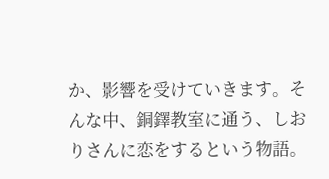か、影響を受けていきます。そんな中、銅鐸教室に通う、しおりさんに恋をするという物語。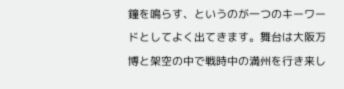鐘を鳴らす、というのが一つのキーワードとしてよく出てきます。舞台は大阪万博と架空の中で戦時中の満州を行き来し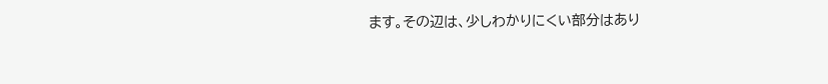ます。その辺は、少しわかりにくい部分はあり